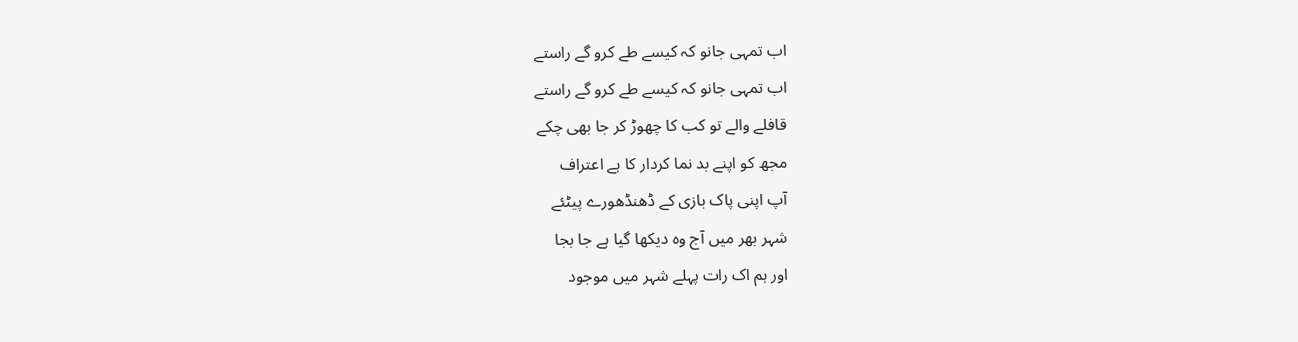اب تمہی جانو کہ کیسے طے کرو گے راستے
اب تمہی جانو کہ کیسے طے کرو گے راستے
قافلے والے تو کب کا چھوڑ کر جا بھی چکے
مجھ کو اپنے بد نما کردار کا ہے اعتراف
آپ اپنی پاک بازی کے ڈھنڈھورے پیٹئے
شہر بھر میں آج وہ دیکھا گیا ہے جا بجا
اور ہم اک رات پہلے شہر میں موجود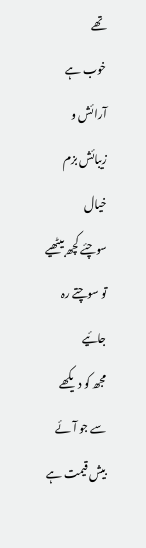تھے
خوب ہے آرائش و زیبائش بزم خیال
سوچئے کچھ بیٹھیے تو سوچتے رہ جائیے
مجھ کو دیکھے سے جو آئے بیش قیمت ہے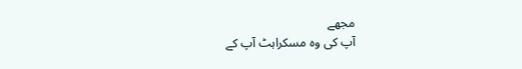مجھے
آپ کی وہ مسکراہٹ آپ کے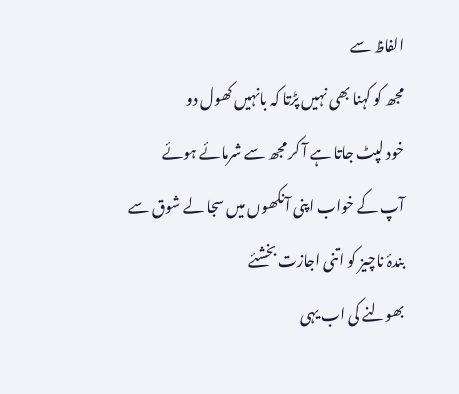الفاظ سے
مجھ کو کہنا بھی نہیں پڑتا کہ بانہیں کھول دو
خود لپٹ جاتا ہے آ کر مجھ سے شرمائے ہوئے
آپ کے خواب اپنی آنکھوں میں سجا لے شوق سے
بندۂ ناچیز کو اتنی اجازت بخشئے
بھولنے کی اب یہی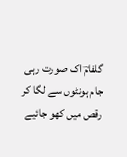گلفامؔ اک صورت رہی
جام ہونٹوں سے لگا کر رقص میں کھو جائیے